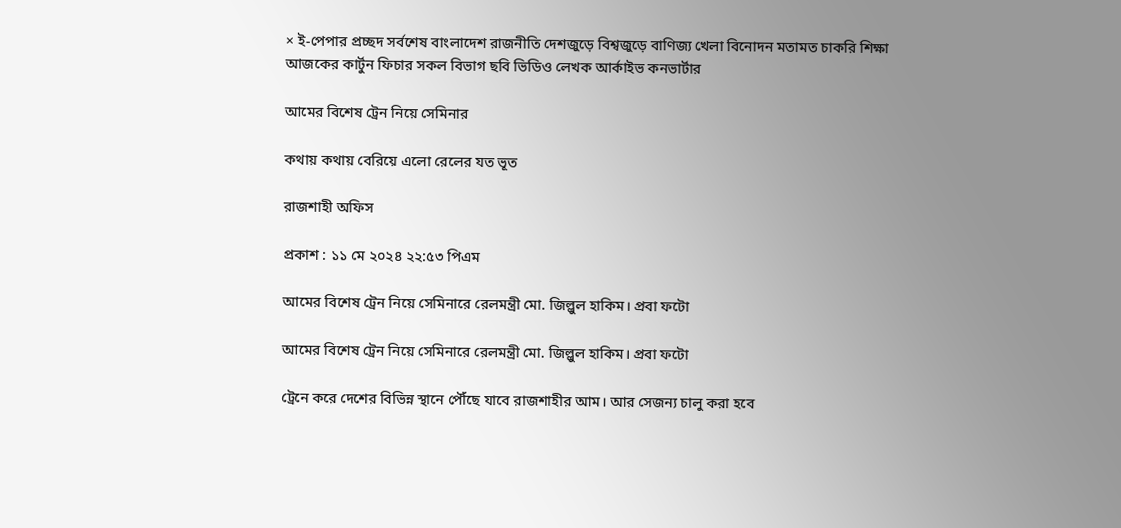× ই-পেপার প্রচ্ছদ সর্বশেষ বাংলাদেশ রাজনীতি দেশজুড়ে বিশ্বজুড়ে বাণিজ্য খেলা বিনোদন মতামত চাকরি শিক্ষা আজকের কার্টুন ফিচার সকল বিভাগ ছবি ভিডিও লেখক আর্কাইভ কনভার্টার

আমের বিশেষ ট্রেন নিয়ে সেমিনার

কথায় কথায় বেরিয়ে এলো রেলের যত ভূত

রাজশাহী অফিস

প্রকাশ : ১১ মে ২০২৪ ২২:৫৩ পিএম

আমের বিশেষ ট্রেন নিয়ে সেমিনারে রেলমন্ত্রী মো. জিল্লুল হাকিম। প্রবা ফটো

আমের বিশেষ ট্রেন নিয়ে সেমিনারে রেলমন্ত্রী মো. জিল্লুল হাকিম। প্রবা ফটো

ট্রেনে করে দেশের বিভিন্ন স্থানে পৌঁছে যাবে রাজশাহীর আম। আর সেজন্য চালু করা হবে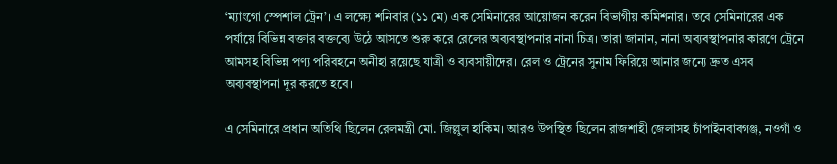‘ম্যাংগো স্পেশাল ট্রেন’। এ লক্ষ্যে শনিবার (১১ মে) এক সেমিনারের আয়োজন করেন বিভাগীয় কমিশনার। তবে সেমিনারের এক পর্যায়ে বিভিন্ন বক্তার বক্তব্যে উঠে আসতে শুরু করে রেলের অব্যবস্থাপনার নানা চিত্র। তারা জানান, নানা অব্যবস্থাপনার কারণে ট্রেনে আমসহ বিভিন্ন পণ্য পরিবহনে অনীহা রয়েছে যাত্রী ও ব্যবসায়ীদের। রেল ও ট্রেনের সুনাম ফিরিয়ে আনার জন্যে দ্রুত এসব অব্যবস্থাপনা দূর করতে হবে।

এ সেমিনারে প্রধান অতিথি ছিলেন রেলমন্ত্রী মো. জিল্লুল হাকিম। আরও উপস্থিত ছিলেন রাজশাহী জেলাসহ চাঁপাইনবাবগঞ্জ, নওগাঁ ও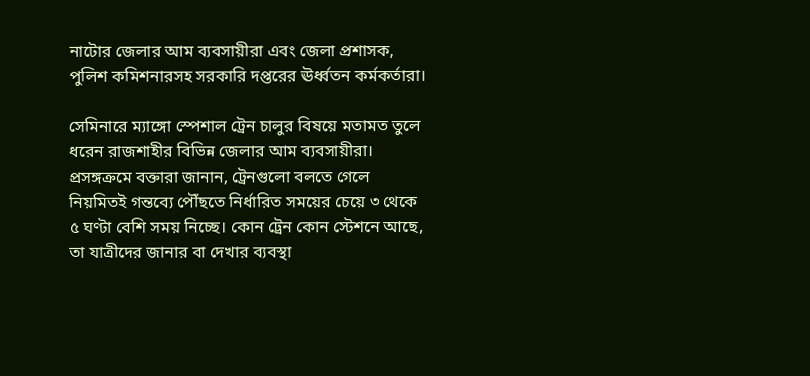নাটোর জেলার আম ব্যবসায়ীরা এবং জেলা প্রশাসক, পুলিশ কমিশনারসহ সরকারি দপ্তরের ঊর্ধ্বতন কর্মকর্তারা।

সেমিনারে ম্যাঙ্গো স্পেশাল ট্রেন চালুর বিষয়ে মতামত তুলে ধরেন রাজশাহীর বিভিন্ন জেলার আম ব্যবসায়ীরা। প্রসঙ্গক্রমে বক্তারা জানান, ট্রেনগুলো বলতে গেলে নিয়মিতই গন্তব্যে পৌঁছতে নির্ধারিত সময়ের চেয়ে ৩ থেকে ৫ ঘণ্টা বেশি সময় নিচ্ছে। কোন ট্রেন কোন স্টেশনে আছে, তা যাত্রীদের জানার বা দেখার ব্যবস্থা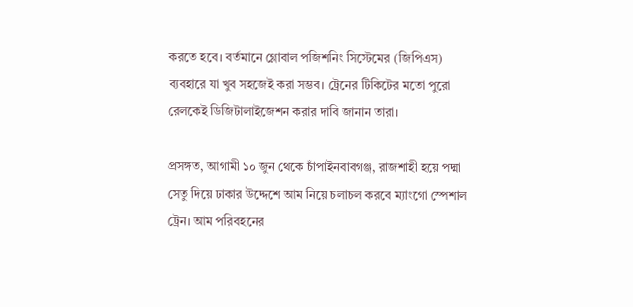করতে হবে। বর্তমানে গ্লোবাল পজিশনিং সিস্টেমের (জিপিএস) ব্যবহারে যা খুব সহজেই করা সম্ভব। ট্রেনের টিকিটের মতো পুরো রেলকেই ডিজিটালাইজেশন করার দাবি জানান তারা।

প্রসঙ্গত, আগামী ১০ জুন থেকে চাঁপাইনবাবগঞ্জ, রাজশাহী হয়ে পদ্মা সেতু দিয়ে ঢাকার উদ্দেশে আম নিয়ে চলাচল করবে ম্যাংগো স্পেশাল ট্রেন। আম পরিবহনের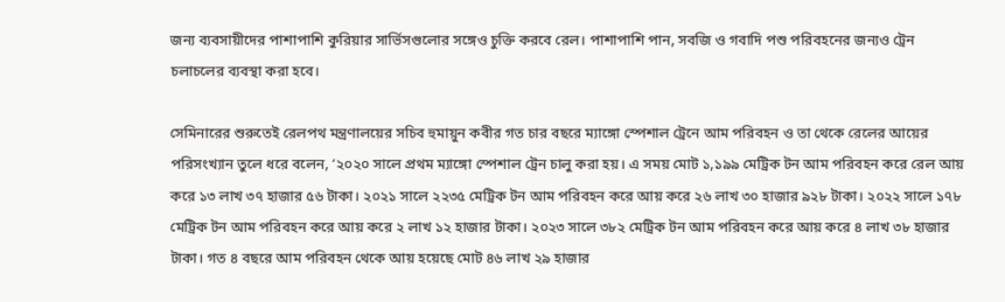জন্য ব্যবসায়ীদের পাশাপাশি কুরিয়ার সার্ভিসগুলোর সঙ্গেও চুক্তি করবে রেল। পাশাপাশি পান, সবজি ও গবাদি পশু পরিবহনের জন্যও ট্রেন চলাচলের ব্যবস্থা করা হবে।

সেমিনারের শুরুতেই রেলপথ মন্ত্রণালয়ের সচিব হুমায়ুন কবীর গত চার বছরে ম্যাঙ্গো স্পেশাল ট্রেনে আম পরিবহন ও তা থেকে রেলের আয়ের পরিসংখ্যান তুলে ধরে বলেন, ‘২০২০ সালে প্রথম ম্যাঙ্গো স্পেশাল ট্রেন চালু করা হয়। এ সময় মোট ১,১৯৯ মেট্রিক টন আম পরিবহন করে রেল আয় করে ১৩ লাখ ৩৭ হাজার ৫৬ টাকা। ২০২১ সালে ২২৩৫ মেট্রিক টন আম পরিবহন করে আয় করে ২৬ লাখ ৩০ হাজার ৯২৮ টাকা। ২০২২ সালে ১৭৮ মেট্রিক টন আম পরিবহন করে আয় করে ২ লাখ ১২ হাজার টাকা। ২০২৩ সালে ৩৮২ মেট্রিক টন আম পরিবহন করে আয় করে ৪ লাখ ৩৮ হাজার টাকা। গত ৪ বছরে আম পরিবহন থেকে আয় হয়েছে মোট ৪৬ লাখ ২৯ হাজার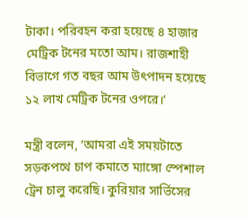টাকা। পরিবহন করা হয়েছে ৪ হাজার মেট্রিক টনের মতো আম। রাজশাহী বিভাগে গত বছর আম উৎপাদন হয়েছে ১২ লাখ মেট্রিক টনের ওপরে।’

মন্ত্রী বলেন, ‘আমরা এই সময়টাতে সড়কপথে চাপ কমাতে ম্যাঙ্গো স্পেশাল ট্রেন চালু করেছি। কুরিয়ার সার্ভিসের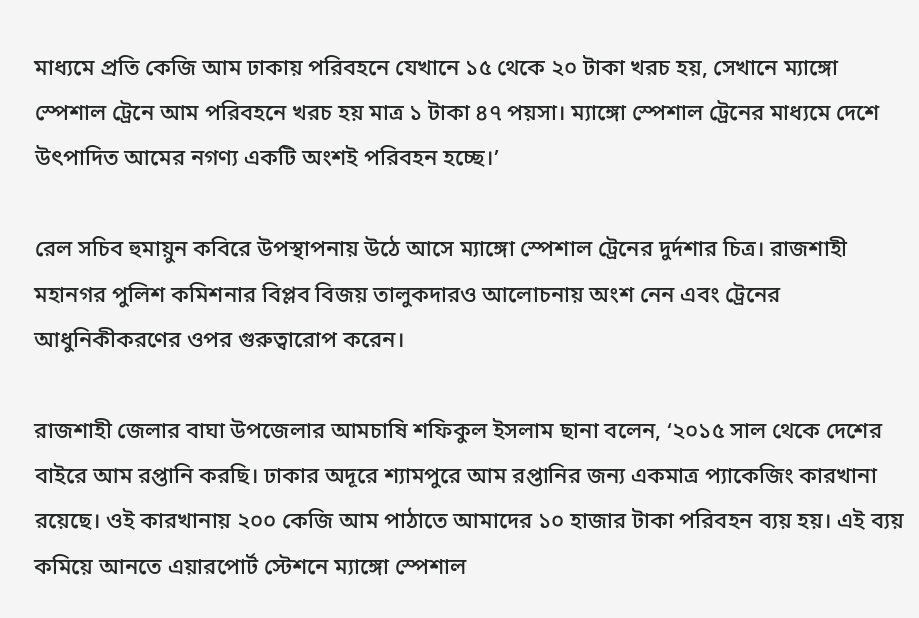মাধ্যমে প্রতি কেজি আম ঢাকায় পরিবহনে যেখানে ১৫ থেকে ২০ টাকা খরচ হয়, সেখানে ম্যাঙ্গো স্পেশাল ট্রেনে আম পরিবহনে খরচ হয় মাত্র ১ টাকা ৪৭ পয়সা। ম্যাঙ্গো স্পেশাল ট্রেনের মাধ্যমে দেশে উৎপাদিত আমের নগণ্য একটি অংশই পরিবহন হচ্ছে।’

রেল সচিব হুমায়ুন কবিরে উপস্থাপনায় উঠে আসে ম্যাঙ্গো স্পেশাল ট্রেনের দুর্দশার চিত্র। রাজশাহী মহানগর পুলিশ কমিশনার বিপ্লব বিজয় তালুকদারও আলোচনায় অংশ নেন এবং ট্রেনের আধুনিকীকরণের ওপর গুরুত্বারোপ করেন।

রাজশাহী জেলার বাঘা উপজেলার আমচাষি শফিকুল ইসলাম ছানা বলেন, ‘২০১৫ সাল থেকে দেশের বাইরে আম রপ্তানি করছি। ঢাকার অদূরে শ্যামপুরে আম রপ্তানির জন্য একমাত্র প্যাকেজিং কারখানা রয়েছে। ওই কারখানায় ২০০ কেজি আম পাঠাতে আমাদের ১০ হাজার টাকা পরিবহন ব্যয় হয়। এই ব্যয় কমিয়ে আনতে এয়ারপোর্ট স্টেশনে ম্যাঙ্গো স্পেশাল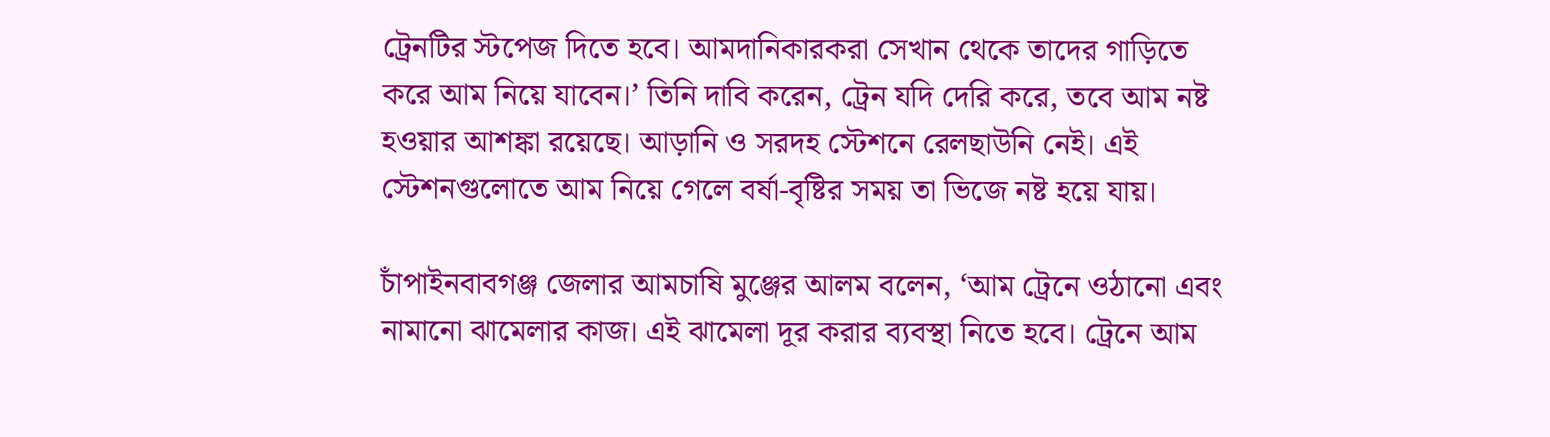ট্রেনটির স্টপেজ দিতে হবে। আমদানিকারকরা সেখান থেকে তাদের গাড়িতে করে আম নিয়ে যাবেন।’ তিনি দাবি করেন, ট্রেন যদি দেরি করে, তবে আম নষ্ট হওয়ার আশঙ্কা রয়েছে। আড়ানি ও সরদহ স্টেশনে রেলছাউনি নেই। এই স্টেশনগুলোতে আম নিয়ে গেলে বর্ষা-বৃষ্টির সময় তা ভিজে নষ্ট হয়ে যায়।

চাঁপাইনবাবগঞ্জ জেলার আমচাষি মুঞ্জের আলম বলেন, ‘আম ট্রেনে ওঠানো এবং নামানো ঝামেলার কাজ। এই ঝামেলা দূর করার ব্যবস্থা নিতে হবে। ট্রেনে আম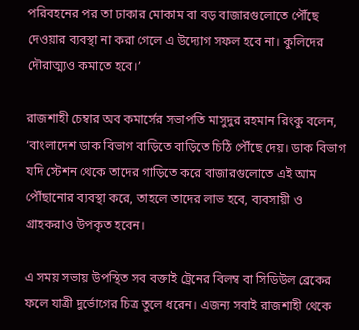পরিবহনের পর তা ঢাকার মোকাম বা বড় বাজারগুলোতে পৌঁছে দেওয়ার ব্যবস্থা না করা গেলে এ উদ্যোগ সফল হবে না। কুলিদের দৌরাত্ম্যও কমাতে হবে।’

রাজশাহী চেম্বার অব কমার্সের সভাপতি মাসুদুর রহমান রিংকু বলেন, ‘বাংলাদেশ ডাক বিভাগ বাড়িতে বাড়িতে চিঠি পৌঁছে দেয়। ডাক বিভাগ যদি স্টেশন থেকে তাদের গাড়িতে করে বাজারগুলোতে এই আম পৌঁছানোর ব্যবস্থা করে, তাহলে তাদের লাভ হবে, ব্যবসায়ী ও গ্রাহকরাও উপকৃত হবেন।

এ সময় সভায় উপস্থিত সব বক্তাই ট্রেনের বিলম্ব বা সিডিউল ব্রেকের ফলে যাত্রী দুর্ভোগের চিত্র তুলে ধরেন। এজন্য সবাই রাজশাহী থেকে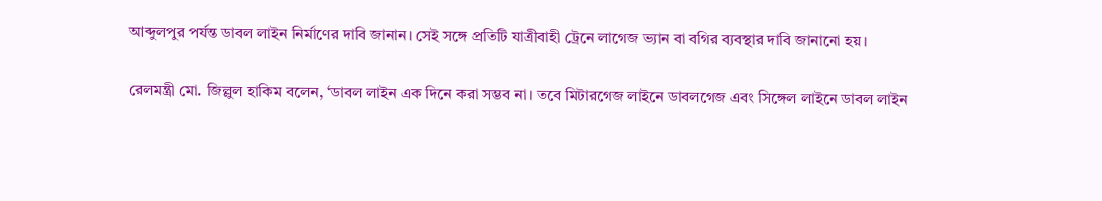আব্দুলপুর পর্যন্ত ডাবল লাইন নির্মাণের দাবি জানান। সেই সঙ্গে প্রতিটি যাত্রীবাহী ট্রেনে লাগেজ ভ্যান বা বগির ব্যবস্থার দাবি জানানো হয়।

রেলমন্ত্রী মো. জিল্লুল হাকিম বলেন, ‘ডাবল লাইন এক দিনে করা সম্ভব না। তবে মিটারগেজ লাইনে ডাবলগেজ এবং সিঙ্গেল লাইনে ডাবল লাইন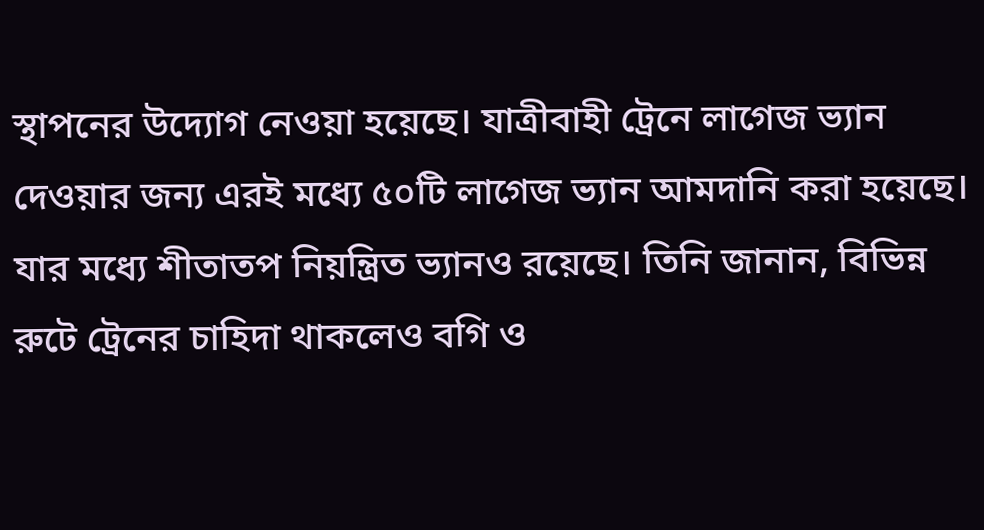স্থাপনের উদ্যোগ নেওয়া হয়েছে। যাত্রীবাহী ট্রেনে লাগেজ ভ্যান দেওয়ার জন্য এরই মধ্যে ৫০টি লাগেজ ভ্যান আমদানি করা হয়েছে। যার মধ্যে শীতাতপ নিয়ন্ত্রিত ভ্যানও রয়েছে। তিনি জানান, বিভিন্ন রুটে ট্রেনের চাহিদা থাকলেও বগি ও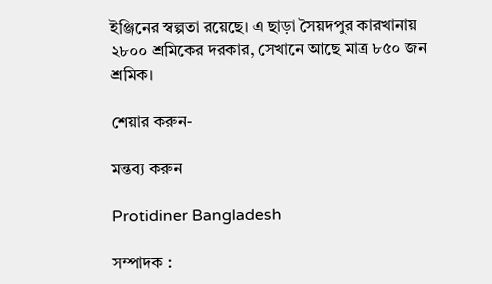ইঞ্জিনের স্বল্পতা রয়েছে। এ ছাড়া সৈয়দপুর কারখানায় ২৮০০ শ্রমিকের দরকার, সেখানে আছে মাত্র ৮৫০ জন শ্রমিক।

শেয়ার করুন-

মন্তব্য করুন

Protidiner Bangladesh

সম্পাদক :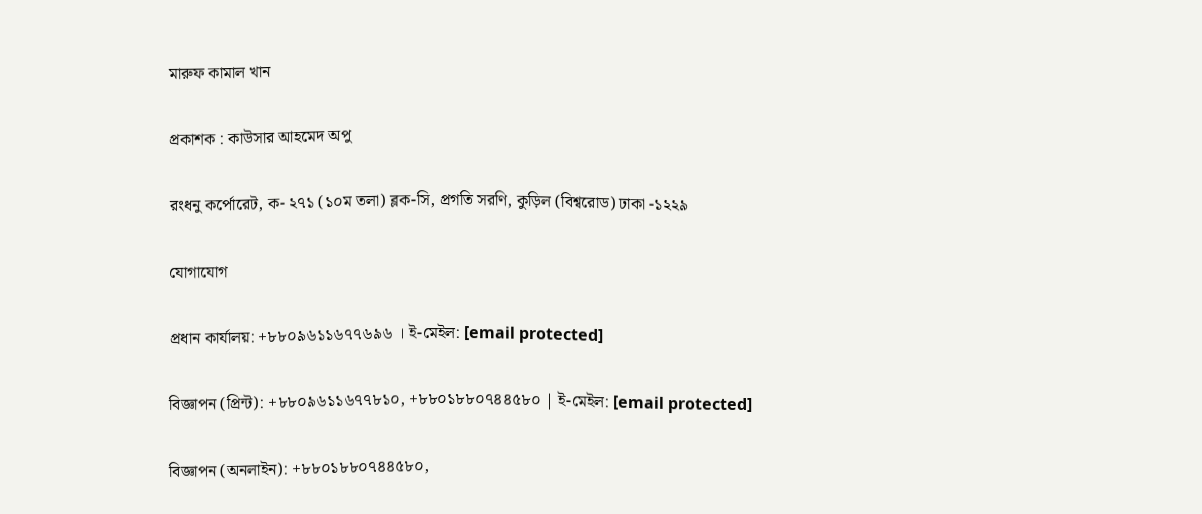মারুফ কামাল খান

প্রকাশক : কাউসার আহমেদ অপু

রংধনু কর্পোরেট, ক- ২৭১ (১০ম তলা) ব্লক-সি, প্রগতি সরণি, কুড়িল (বিশ্বরোড) ঢাকা -১২২৯

যোগাযোগ

প্রধান কার্যালয়: +৮৮০৯৬১১৬৭৭৬৯৬ । ই-মেইল: [email protected]

বিজ্ঞাপন (প্রিন্ট): +৮৮০৯৬১১৬৭৭৮১০, +৮৮০১৮৮০৭৪৪৫৮০ | ই-মেইল: [email protected]

বিজ্ঞাপন (অনলাইন): +৮৮০১৮৮০৭৪৪৫৮০,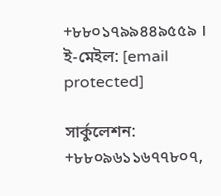+৮৮০১৭৯৯৪৪৯৫৫৯ । ই-মেইল: [email protected]

সার্কুলেশন: +৮৮০৯৬১১৬৭৭৮০৭,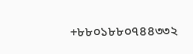+৮৮০১৮৮০৭৪৪৩৩২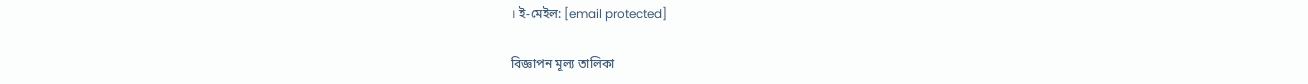। ই-মেইল: [email protected]

বিজ্ঞাপন মূল্য তালিকা